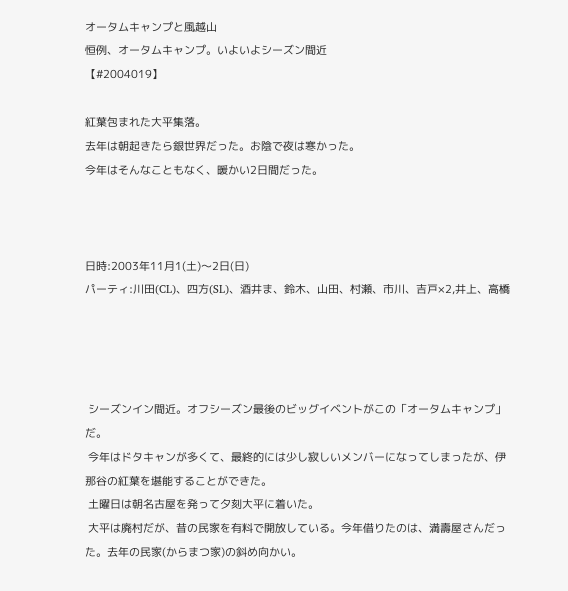オータムキャンプと風越山
恒例、オータムキャンプ。いよいよシーズン間近
【#2004019】

紅葉包まれた大平集落。
去年は朝起きたら銀世界だった。お陰で夜は寒かった。
今年はそんなこともなく、暖かい2日間だった。



日時:2003年11月1(土)〜2日(日)
パーティ:川田(CL)、四方(SL)、酒井ま、鈴木、山田、村瀬、市川、吉戸×2,井上、高橋




 シーズンイン間近。オフシーズン最後のビッグイベントがこの「オータムキャンプ」だ。
 今年はドタキャンが多くて、最終的には少し寂しいメンバーになってしまったが、伊那谷の紅葉を堪能することができた。
 土曜日は朝名古屋を発って夕刻大平に着いた。
 大平は廃村だが、昔の民家を有料で開放している。今年借りたのは、満壽屋さんだった。去年の民家(からまつ家)の斜め向かい。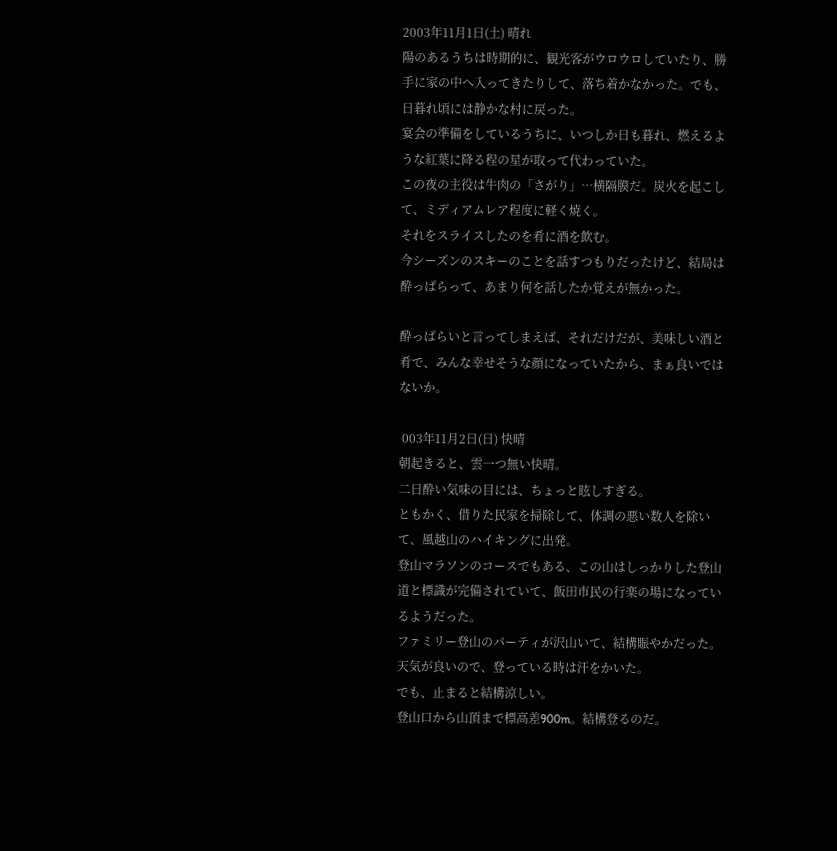2003年11月1日(土) 晴れ
陽のあるうちは時期的に、観光客がウロウロしていたり、勝手に家の中へ入ってきたりして、落ち着かなかった。でも、日暮れ頃には静かな村に戻った。
宴会の準備をしているうちに、いつしか日も暮れ、燃えるような紅葉に降る程の星が取って代わっていた。
この夜の主役は牛肉の「さがり」…横隔膜だ。炭火を起こして、ミディアムレア程度に軽く焼く。
それをスライスしたのを肴に酒を飲む。
今シーズンのスキーのことを話すつもりだったけど、結局は酔っぱらって、あまり何を話したか覚えが無かった。

酔っぱらいと言ってしまえば、それだけだが、美味しい酒と肴で、みんな幸せそうな顔になっていたから、まぁ良いではないか。

 003年11月2日(日) 快晴
朝起きると、雲一つ無い快晴。
二日酔い気味の目には、ちょっと眩しすぎる。
ともかく、借りた民家を掃除して、体調の悪い数人を除いて、風越山のハイキングに出発。
登山マラソンのコースでもある、この山はしっかりした登山道と標識が完備されていて、飯田市民の行楽の場になっているようだった。
ファミリー登山のパーティが沢山いて、結構賑やかだった。
天気が良いので、登っている時は汗をかいた。
でも、止まると結構涼しい。
登山口から山頂まで標高差900m。結構登るのだ。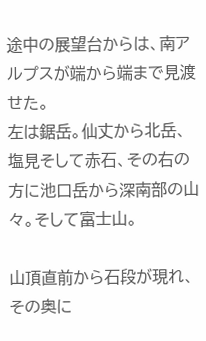途中の展望台からは、南アルプスが端から端まで見渡せた。
左は鋸岳。仙丈から北岳、塩見そして赤石、その右の方に池口岳から深南部の山々。そして富士山。

山頂直前から石段が現れ、その奥に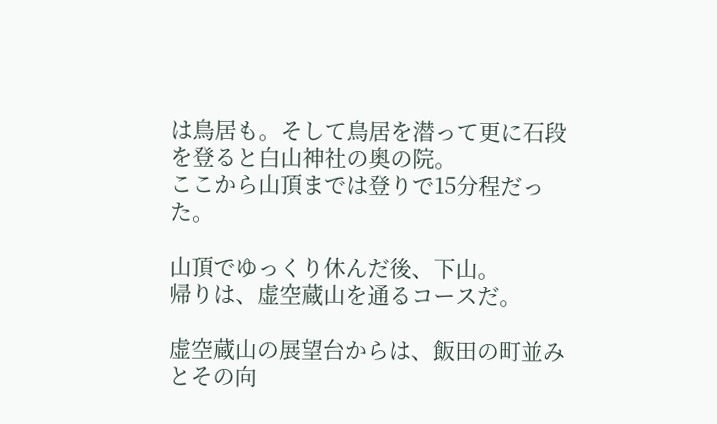は鳥居も。そして鳥居を潜って更に石段を登ると白山神社の奥の院。
ここから山頂までは登りで15分程だった。

山頂でゆっくり休んだ後、下山。
帰りは、虚空蔵山を通るコースだ。

虚空蔵山の展望台からは、飯田の町並みとその向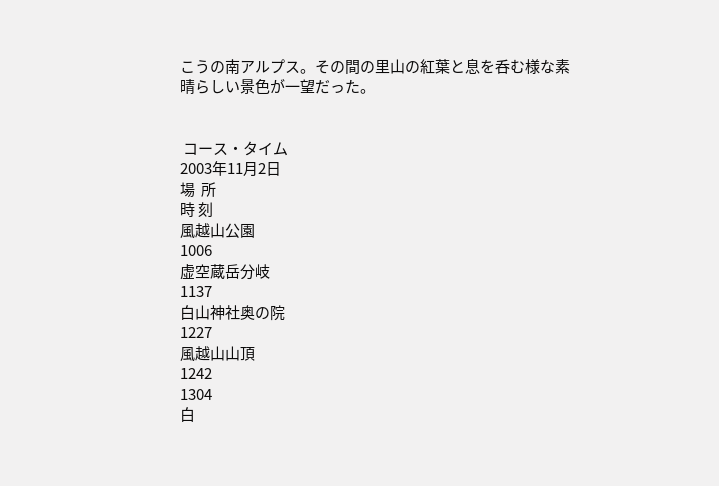こうの南アルプス。その間の里山の紅葉と息を呑む様な素晴らしい景色が一望だった。


 コース・タイム
2003年11月2日
場  所
時 刻
風越山公園
1006
虚空蔵岳分岐
1137
白山神社奥の院
1227
風越山山頂
1242
1304
白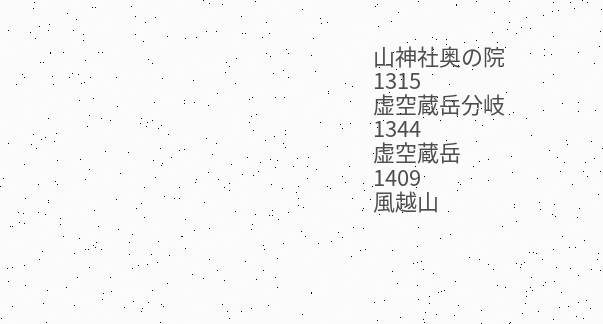山神社奥の院
1315
虚空蔵岳分岐
1344
虚空蔵岳
1409
風越山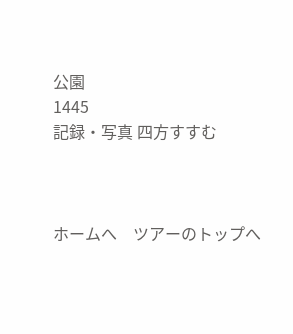公園
1445
記録・写真 四方すすむ



ホームへ    ツアーのトップへ